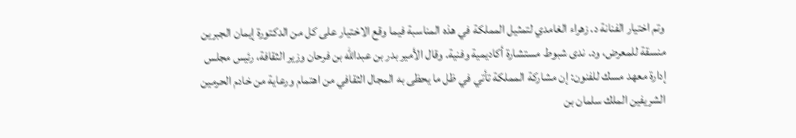وتم اختيار الفنانة د. زهراء الغامدي لتمثيل المملكة في هذه المناسبة فيما وقع الاختيار على كل من الدكتورة إيمان الجبرين منسقة للمعرض، ود. ندى شبوط مستشارة أكاديمية وفنية. وقال الأمير بدر بن عبدالله بن فرحان وزير الثقافة، رئيس مجلس إدارة معهد مسك للفنون: إن مشاركة المملكة تأتي في ظل ما يحظى به المجال الثقافي من اهتمام ورعاية من خادم الحرمين الشريفين الملك سلمان بن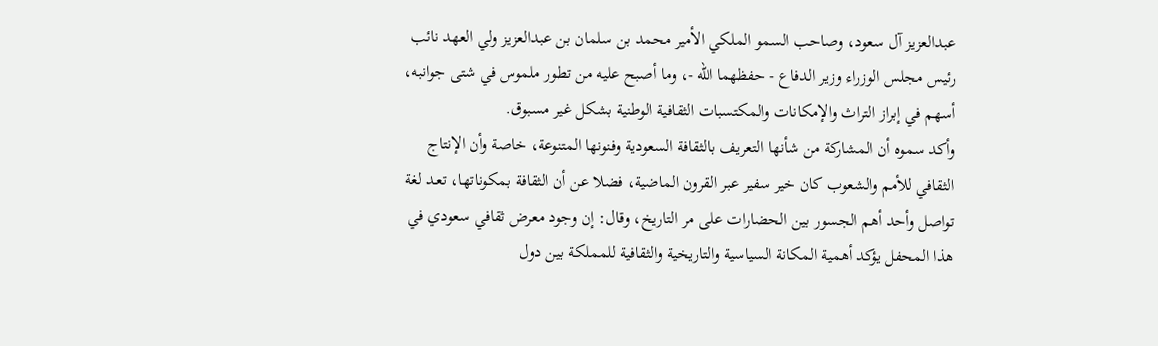عبدالعزيز آل سعود، وصاحب السمو الملكي الأمير محمد بن سلمان بن عبدالعزيز ولي العهد نائب رئيس مجلس الوزراء وزير الدفاع - حفظهما الله -، وما أصبح عليه من تطور ملموس في شتى جوانبه، أسهم في إبراز التراث والإمكانات والمكتسبات الثقافية الوطنية بشكل غير مسبوق.
وأكد سموه أن المشاركة من شأنها التعريف بالثقافة السعودية وفنونها المتنوعة، خاصة وأن الإنتاج الثقافي للأمم والشعوب كان خير سفير عبر القرون الماضية، فضلا عن أن الثقافة بمكوناتها، تعـد لغة تواصل وأحد أهم الجسور بين الحضارات على مر التاريخ، وقال: إن وجود معرض ثقافي سعودي في هذا المحفل يؤكد أهمية المكانة السياسية والتاريخية والثقافية للمملكة بين دول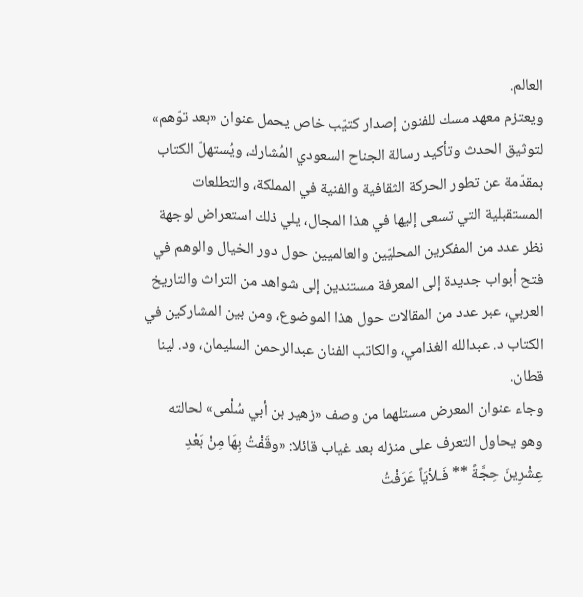العالم.
ويعتزم معهد مسك للفنون إصدار كتيّب خاص يحمل عنوان «بعد توّهم» لتوثيق الحدث وتأكيد رسالة الجناح السعودي المُشارك، ويُستهلّ الكتاب بمقدّمة عن تطور الحركة الثقافية والفنية في المملكة، والتطلعات المستقبلية التي تسعى إليها في هذا المجال، يلي ذلك استعراض لوجهة نظر عدد من المفكرين المحليّين والعالميين حول دور الخيال والوهم في فتح أبواب جديدة إلى المعرفة مستندين إلى شواهد من التراث والتاريخ العربي، عبر عدد من المقالات حول هذا الموضوع، ومن بين المشاركين في الكتاب د. عبدالله الغذامي، والكاتب الفنان عبدالرحمن السليمان، ود. لينا قطان.
وجاء عنوان المعرض مستلهما من وصف «زهير بن أبي سُلْمى» لحالته وهو يحاول التعرف على منزله بعد غياب قائلا: «وقَفْتُ بِهَا مِنْ بَعْدِ عِشْرِينَ حِجَّةً ** فَـلأيَاً عَرَفْتُ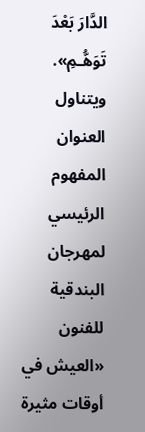الدَّارَ بَعْدَ تَوَهُّـمِ».
ويتناول العنوان المفهوم الرئيسي لمهرجان البندقية للفنون «العيش في أوقات مثيرة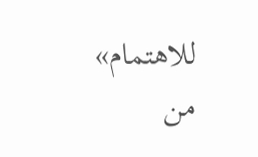للاهتمام» من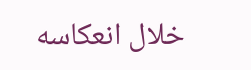خلال انعكاسه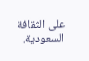على الثقافة السعودية.